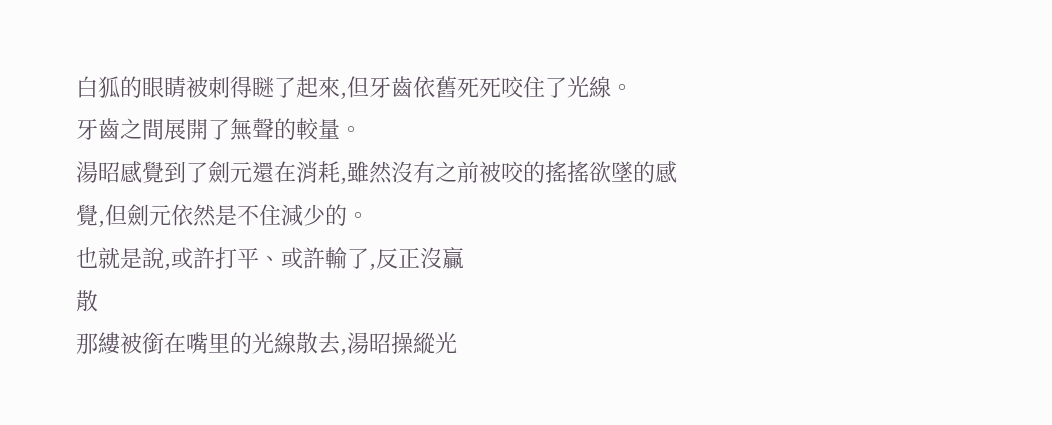白狐的眼睛被刺得瞇了起來,但牙齒依舊死死咬住了光線。
牙齒之間展開了無聲的較量。
湯昭感覺到了劍元還在消耗,雖然沒有之前被咬的搖搖欲墜的感覺,但劍元依然是不住減少的。
也就是說,或許打平、或許輸了,反正沒贏
散
那縷被銜在嘴里的光線散去,湯昭操縱光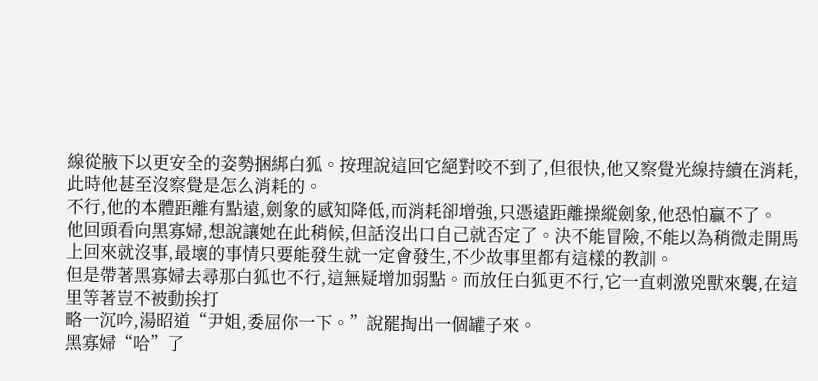線從腋下以更安全的姿勢捆綁白狐。按理說這回它絕對咬不到了,但很快,他又察覺光線持續在消耗,此時他甚至沒察覺是怎么消耗的。
不行,他的本體距離有點遠,劍象的感知降低,而消耗卻增強,只憑遠距離操縱劍象,他恐怕贏不了。
他回頭看向黑寡婦,想說讓她在此稍候,但話沒出口自己就否定了。決不能冒險,不能以為稍微走開馬上回來就沒事,最壞的事情只要能發生就一定會發生,不少故事里都有這樣的教訓。
但是帶著黑寡婦去尋那白狐也不行,這無疑增加弱點。而放任白狐更不行,它一直刺激兇獸來襲,在這里等著豈不被動挨打
略一沉吟,湯昭道“尹姐,委屈你一下。”說罷掏出一個罐子來。
黑寡婦“哈”了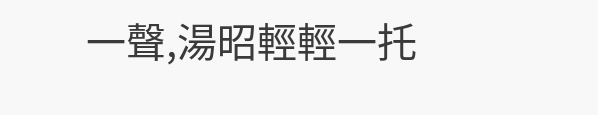一聲,湯昭輕輕一托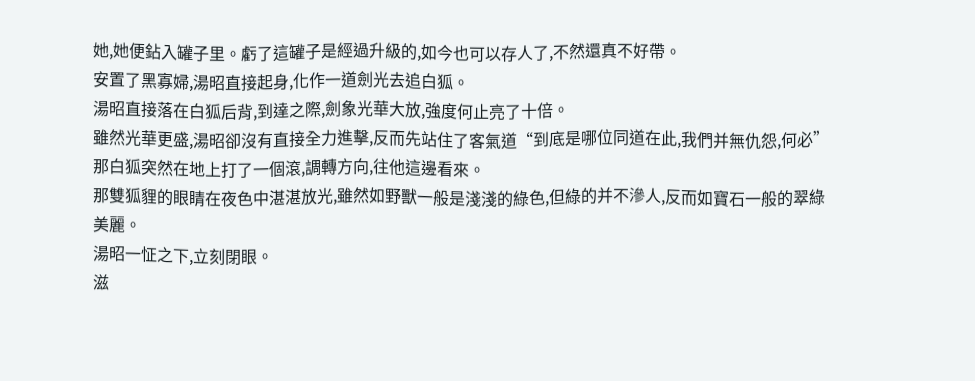她,她便鉆入罐子里。虧了這罐子是經過升級的,如今也可以存人了,不然還真不好帶。
安置了黑寡婦,湯昭直接起身,化作一道劍光去追白狐。
湯昭直接落在白狐后背,到達之際,劍象光華大放,強度何止亮了十倍。
雖然光華更盛,湯昭卻沒有直接全力進擊,反而先站住了客氣道“到底是哪位同道在此,我們并無仇怨,何必”
那白狐突然在地上打了一個滾,調轉方向,往他這邊看來。
那雙狐貍的眼睛在夜色中湛湛放光,雖然如野獸一般是淺淺的綠色,但綠的并不滲人,反而如寶石一般的翠綠美麗。
湯昭一怔之下,立刻閉眼。
滋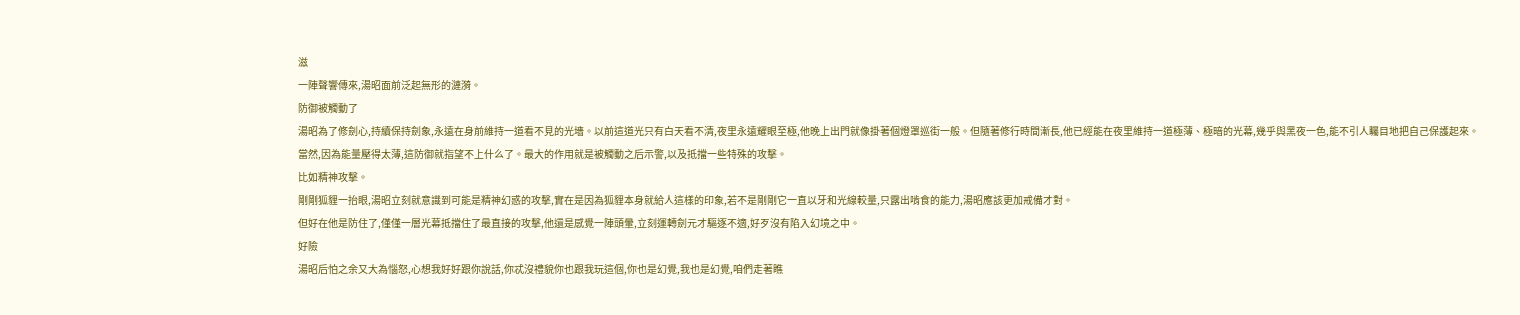滋
一陣聲響傳來,湯昭面前泛起無形的漣漪。
防御被觸動了
湯昭為了修劍心,持續保持劍象,永遠在身前維持一道看不見的光墻。以前這道光只有白天看不清,夜里永遠耀眼至極,他晚上出門就像掛著個燈罩巡街一般。但隨著修行時間漸長,他已經能在夜里維持一道極薄、極暗的光幕,幾乎與黑夜一色,能不引人矚目地把自己保護起來。
當然,因為能量壓得太薄,這防御就指望不上什么了。最大的作用就是被觸動之后示警,以及抵擋一些特殊的攻擊。
比如精神攻擊。
剛剛狐貍一抬眼,湯昭立刻就意識到可能是精神幻惑的攻擊,實在是因為狐貍本身就給人這樣的印象,若不是剛剛它一直以牙和光線較量,只露出啃食的能力,湯昭應該更加戒備才對。
但好在他是防住了,僅僅一層光幕抵擋住了最直接的攻擊,他還是感覺一陣頭暈,立刻運轉劍元才驅逐不適,好歹沒有陷入幻境之中。
好險
湯昭后怕之余又大為惱怒,心想我好好跟你說話,你忒沒禮貌你也跟我玩這個,你也是幻覺,我也是幻覺,咱們走著瞧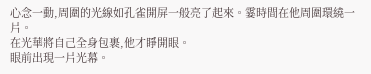心念一動,周圍的光線如孔雀開屏一般亮了起來。霎時間在他周圍環繞一片。
在光華將自己全身包裹,他才睜開眼。
眼前出現一片光幕。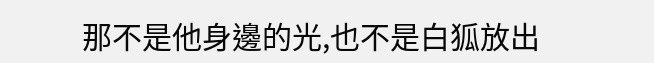那不是他身邊的光,也不是白狐放出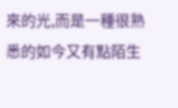來的光,而是一種很熟悉的如今又有點陌生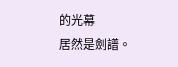的光幕
居然是劍譜。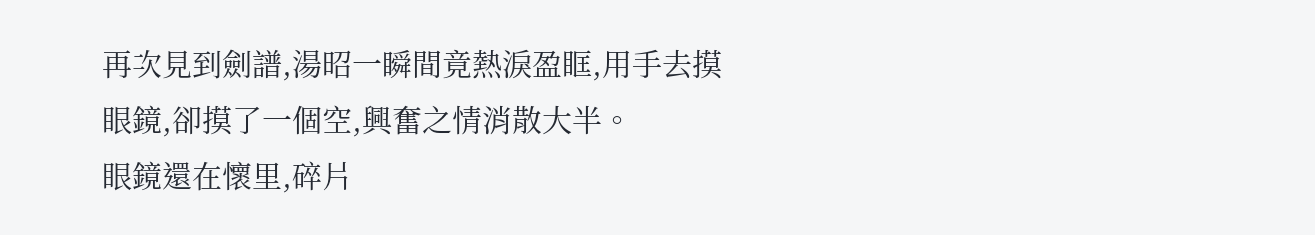再次見到劍譜,湯昭一瞬間竟熱淚盈眶,用手去摸眼鏡,卻摸了一個空,興奮之情消散大半。
眼鏡還在懷里,碎片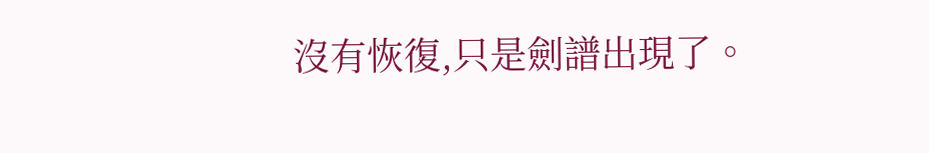沒有恢復,只是劍譜出現了。